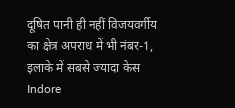दूषित पानी ही नहीं विजयवर्गीय का क्षेत्र अपराध में भी नंबर-1, इलाके में सबसे ज्यादा केस
Indore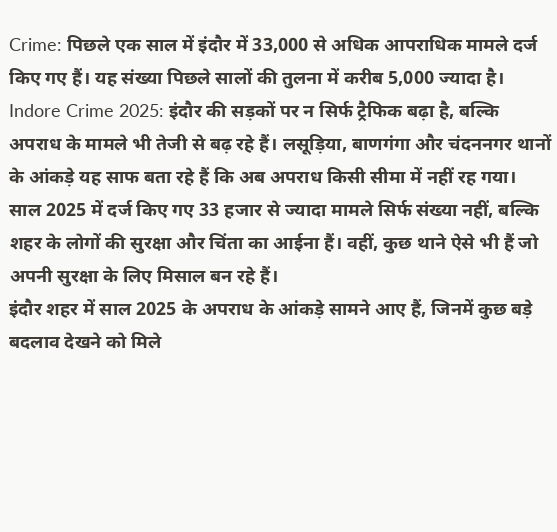Crime: पिछले एक साल में इंदौर में 33,000 से अधिक आपराधिक मामले दर्ज किए गए हैं। यह संख्या पिछले सालों की तुलना में करीब 5,000 ज्यादा है।
Indore Crime 2025: इंदौर की सड़कों पर न सिर्फ ट्रैफिक बढ़ा है, बल्कि अपराध के मामले भी तेजी से बढ़ रहे हैं। लसूड़िया, बाणगंगा और चंदननगर थानों के आंकड़े यह साफ बता रहे हैं कि अब अपराध किसी सीमा में नहीं रह गया। साल 2025 में दर्ज किए गए 33 हजार से ज्यादा मामले सिर्फ संख्या नहीं, बल्कि शहर के लोगों की सुरक्षा और चिंता का आईना हैं। वहीं, कुछ थाने ऐसे भी हैं जो अपनी सुरक्षा के लिए मिसाल बन रहे हैं।
इंदौर शहर में साल 2025 के अपराध के आंकड़े सामने आए हैं, जिनमें कुछ बड़े बदलाव देखने को मिले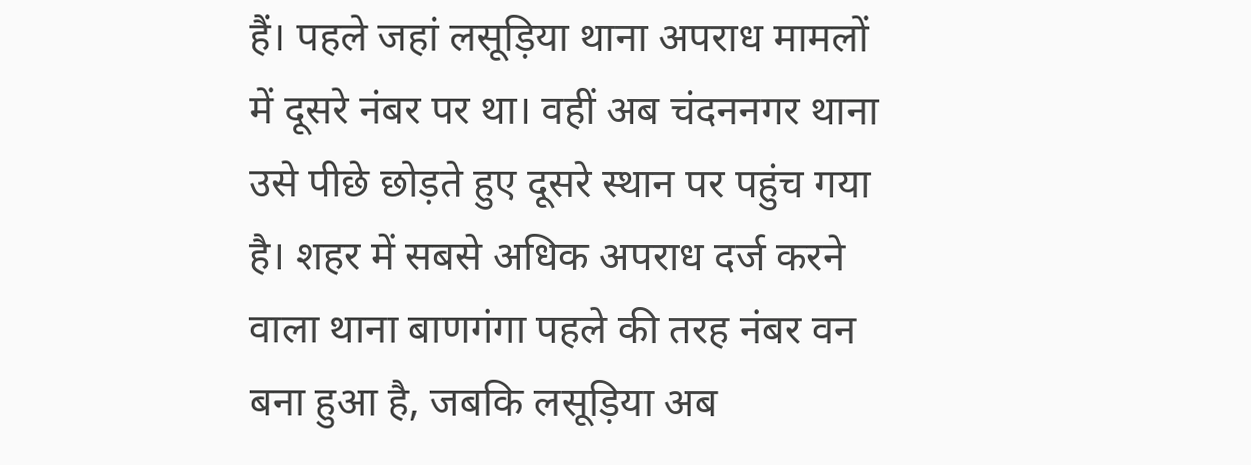हैं। पहले जहां लसूड़िया थाना अपराध मामलों में दूसरे नंबर पर था। वहीं अब चंदननगर थाना उसे पीछे छोड़ते हुए दूसरे स्थान पर पहुंच गया है। शहर में सबसे अधिक अपराध दर्ज करने वाला थाना बाणगंगा पहले की तरह नंबर वन बना हुआ है, जबकि लसूड़िया अब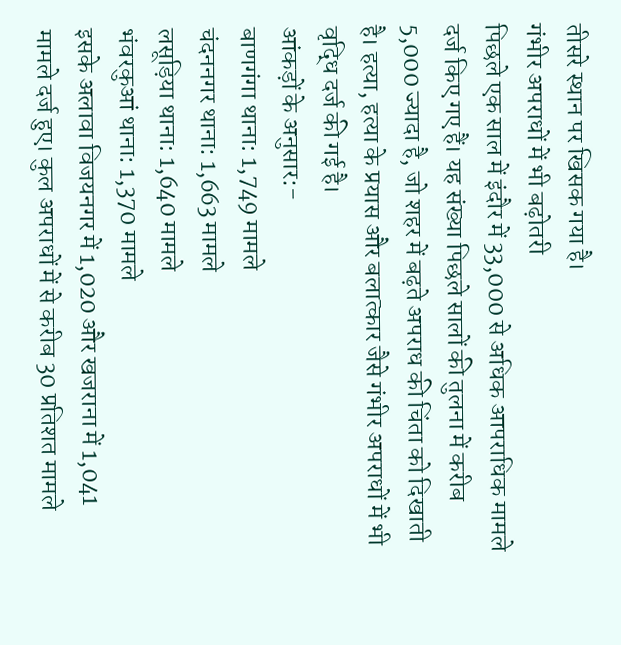तीसरे स्थान पर खिसक गया है।
गंभीर अपराधों में भी बढ़ोतरी
पिछले एक साल में इंदौर में 33,000 से अधिक आपराधिक मामले दर्ज किए गए हैं। यह संख्या पिछले सालों की तुलना में करीब 5,000 ज्यादा है, जो शहर में बढ़ते अपराध की चिंता को दिखाती है। हत्या, हत्या के प्रयास और बलात्कार जैसे गंभीर अपराधों में भी वृद्धि दर्ज की गई है।
आंकड़ों के अनुसार:-
बाणगंगा थाना: 1,749 मामले
चंदननगर थाना: 1,663 मामले
लसूड़िया थाना: 1,640 मामले
भंवरकुआं थाना: 1,370 मामले
इसके अलावा विजयनगर में 1,020 और खजराना में 1,041 मामले दर्ज हुए। कुल अपराधों में से करीब 30 प्रतिशत मामले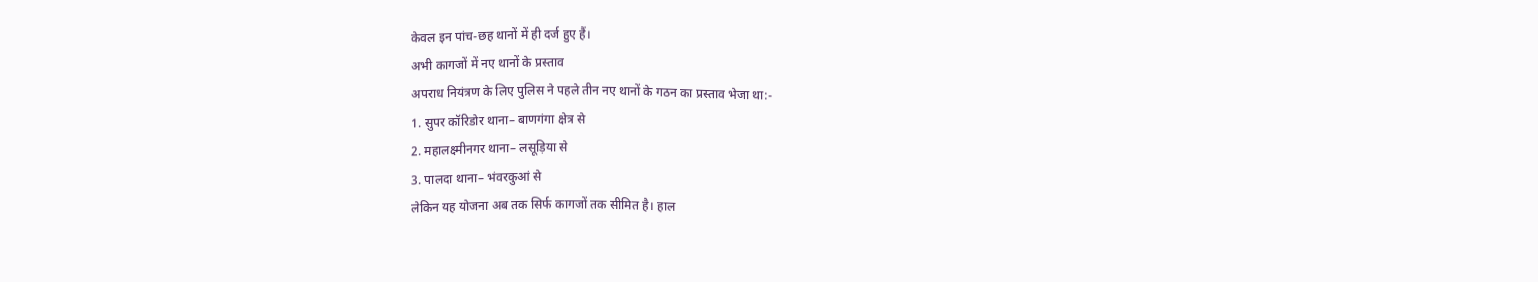केवल इन पांच-छह थानों में ही दर्ज हुए हैं।
अभी कागजों में नए थानों के प्रस्ताव
अपराध नियंत्रण के लिए पुलिस ने पहले तीन नए थानों के गठन का प्रस्ताव भेजा था:-
1. सुपर कॉरिडोर थाना– बाणगंगा क्षेत्र से
2. महालक्ष्मीनगर थाना– लसूड़िया से
3. पालदा थाना– भंवरकुआं से
लेकिन यह योजना अब तक सिर्फ कागजों तक सीमित है। हाल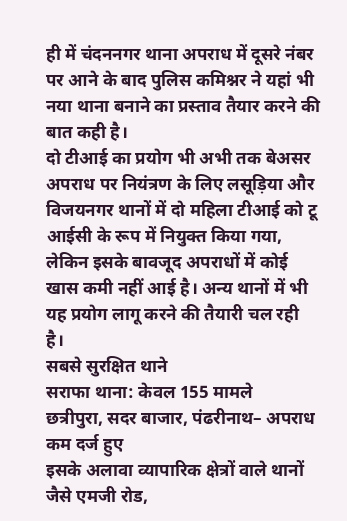ही में चंदननगर थाना अपराध में दूसरे नंबर पर आने के बाद पुलिस कमिश्नर ने यहां भी नया थाना बनाने का प्रस्ताव तैयार करने की बात कही है।
दो टीआई का प्रयोग भी अभी तक बेअसर
अपराध पर नियंत्रण के लिए लसूड़िया और विजयनगर थानों में दो महिला टीआई को टू आईसी के रूप में नियुक्त किया गया, लेकिन इसके बावजूद अपराधों में कोई खास कमी नहीं आई है। अन्य थानों में भी यह प्रयोग लागू करने की तैयारी चल रही है।
सबसे सुरक्षित थाने
सराफा थाना: केवल 155 मामले
छत्रीपुरा, सदर बाजार, पंढरीनाथ– अपराध कम दर्ज हुए
इसके अलावा व्यापारिक क्षेत्रों वाले थानों जैसे एमजी रोड,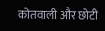कोतवाली और छोटी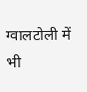ग्वालटोली में भी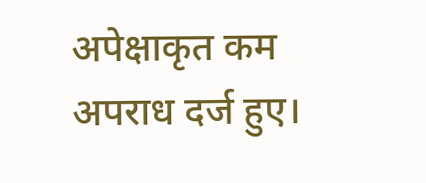अपेक्षाकृत कम अपराध दर्ज हुए।